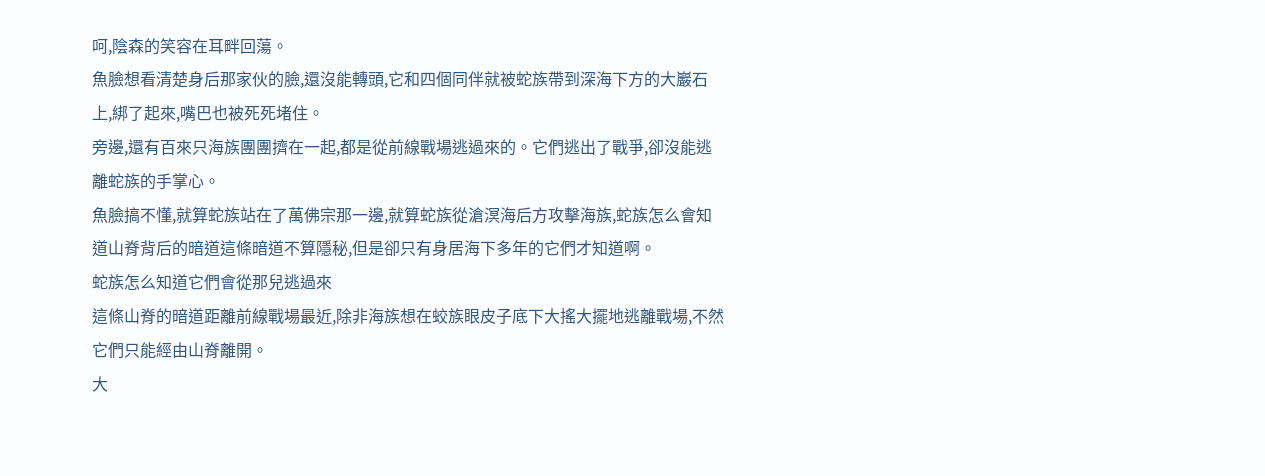呵,陰森的笑容在耳畔回蕩。
魚臉想看清楚身后那家伙的臉,還沒能轉頭,它和四個同伴就被蛇族帶到深海下方的大巖石上,綁了起來,嘴巴也被死死堵住。
旁邊,還有百來只海族團團擠在一起,都是從前線戰場逃過來的。它們逃出了戰爭,卻沒能逃離蛇族的手掌心。
魚臉搞不懂,就算蛇族站在了萬佛宗那一邊,就算蛇族從滄溟海后方攻擊海族,蛇族怎么會知道山脊背后的暗道這條暗道不算隱秘,但是卻只有身居海下多年的它們才知道啊。
蛇族怎么知道它們會從那兒逃過來
這條山脊的暗道距離前線戰場最近,除非海族想在蛟族眼皮子底下大搖大擺地逃離戰場,不然它們只能經由山脊離開。
大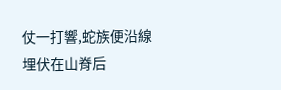仗一打響,蛇族便沿線埋伏在山脊后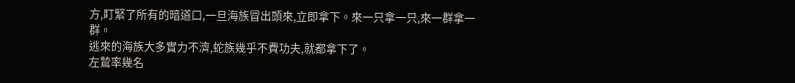方,盯緊了所有的暗道口,一旦海族冒出頭來,立即拿下。來一只拿一只,來一群拿一群。
逃來的海族大多實力不濟,蛇族幾乎不費功夫,就都拿下了。
左鷙率幾名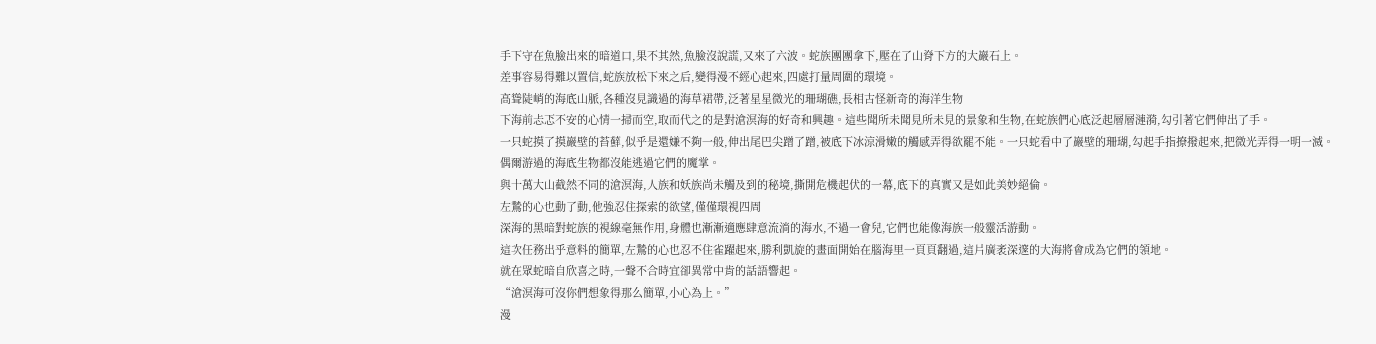手下守在魚臉出來的暗道口,果不其然,魚臉沒說謊,又來了六波。蛇族團團拿下,壓在了山脊下方的大巖石上。
差事容易得難以置信,蛇族放松下來之后,變得漫不經心起來,四處打量周圍的環境。
高聳陡峭的海底山脈,各種沒見識過的海草裙帶,泛著星星微光的珊瑚礁,長相古怪新奇的海洋生物
下海前忐忑不安的心情一掃而空,取而代之的是對滄溟海的好奇和興趣。這些聞所未聞見所未見的景象和生物,在蛇族們心底泛起層層漣漪,勾引著它們伸出了手。
一只蛇摸了摸巖壁的苔蘚,似乎是還嫌不夠一般,伸出尾巴尖蹭了蹭,被底下冰涼滑嫩的觸感弄得欲罷不能。一只蛇看中了巖壁的珊瑚,勾起手指撩撥起來,把微光弄得一明一滅。
偶爾游過的海底生物都沒能逃過它們的魔掌。
與十萬大山截然不同的滄溟海,人族和妖族尚未觸及到的秘境,撕開危機起伏的一幕,底下的真實又是如此美妙絕倫。
左鷙的心也動了動,他強忍住探索的欲望,僅僅環視四周
深海的黑暗對蛇族的視線毫無作用,身體也漸漸適應肆意流淌的海水,不過一會兒,它們也能像海族一般靈活游動。
這次任務出乎意料的簡單,左鷙的心也忍不住雀躍起來,勝利凱旋的畫面開始在腦海里一頁頁翻過,這片廣袤深邃的大海將會成為它們的領地。
就在眾蛇暗自欣喜之時,一聲不合時宜卻異常中肯的話語響起。
“滄溟海可沒你們想象得那么簡單,小心為上。”
漫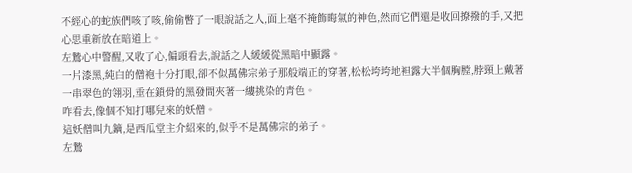不經心的蛇族們咳了咳,偷偷瞥了一眼說話之人,面上毫不掩飾晦氣的神色,然而它們還是收回撩撥的手,又把心思重新放在暗道上。
左鷙心中警醒,又收了心,偏頭看去,說話之人緩緩從黑暗中顯露。
一片漆黑,純白的僧袍十分打眼,卻不似萬佛宗弟子那般端正的穿著,松松垮垮地袒露大半個胸膛,脖頸上戴著一串翠色的翎羽,垂在鎖骨的黑發間夾著一縷挑染的青色。
咋看去,像個不知打哪兒來的妖僧。
這妖僧叫九鏑,是西瓜堂主介紹來的,似乎不是萬佛宗的弟子。
左鷙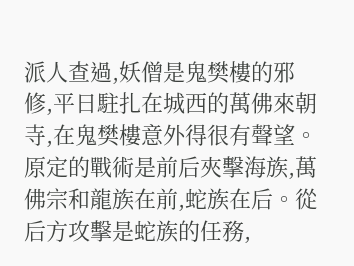派人查過,妖僧是鬼樊樓的邪修,平日駐扎在城西的萬佛來朝寺,在鬼樊樓意外得很有聲望。
原定的戰術是前后夾擊海族,萬佛宗和龍族在前,蛇族在后。從后方攻擊是蛇族的任務,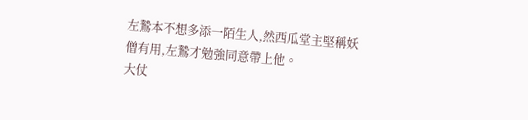左鷙本不想多添一陌生人,然西瓜堂主堅稱妖僧有用,左鷙才勉強同意帶上他。
大仗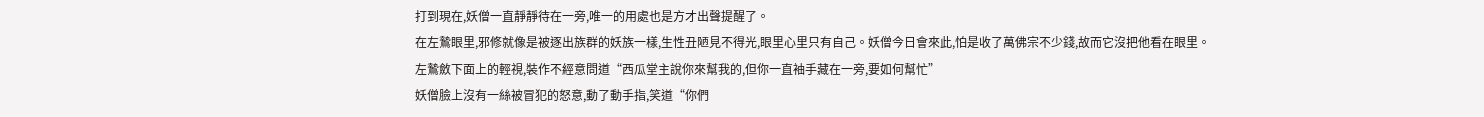打到現在,妖僧一直靜靜待在一旁,唯一的用處也是方才出聲提醒了。
在左鷙眼里,邪修就像是被逐出族群的妖族一樣,生性丑陋見不得光,眼里心里只有自己。妖僧今日會來此,怕是收了萬佛宗不少錢,故而它沒把他看在眼里。
左鷙斂下面上的輕視,裝作不經意問道“西瓜堂主說你來幫我的,但你一直袖手藏在一旁,要如何幫忙”
妖僧臉上沒有一絲被冒犯的怒意,動了動手指,笑道“你們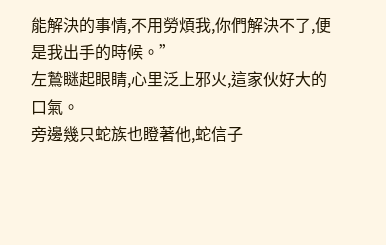能解決的事情,不用勞煩我,你們解決不了,便是我出手的時候。”
左鷙瞇起眼睛,心里泛上邪火,這家伙好大的口氣。
旁邊幾只蛇族也瞪著他,蛇信子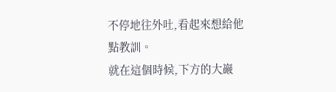不停地往外吐,看起來想給他點教訓。
就在這個時候,下方的大巖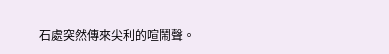石處突然傳來尖利的喧鬧聲。